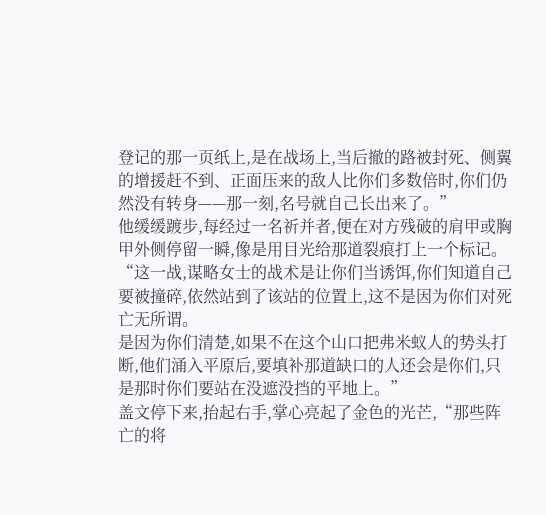登记的那一页纸上,是在战场上,当后撤的路被封死、侧翼的增援赶不到、正面压来的敌人比你们多数倍时,你们仍然没有转身——那一刻,名号就自己长出来了。”
他缓缓踱步,每经过一名祈并者,便在对方残破的肩甲或胸甲外侧停留一瞬,像是用目光给那道裂痕打上一个标记。
“这一战,谋略女士的战术是让你们当诱饵,你们知道自己要被撞碎,依然站到了该站的位置上,这不是因为你们对死亡无所谓。
是因为你们清楚,如果不在这个山口把弗米蚁人的势头打断,他们涌入平原后,要填补那道缺口的人还会是你们,只是那时你们要站在没遮没挡的平地上。”
盖文停下来,抬起右手,掌心亮起了金色的光芒,“那些阵亡的将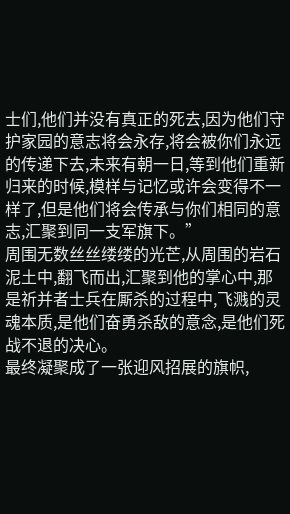士们,他们并没有真正的死去,因为他们守护家园的意志将会永存,将会被你们永远的传递下去,未来有朝一日,等到他们重新归来的时候,模样与记忆或许会变得不一样了,但是他们将会传承与你们相同的意志,汇聚到同一支军旗下。”
周围无数丝丝缕缕的光芒,从周围的岩石泥土中,翻飞而出,汇聚到他的掌心中,那是祈并者士兵在厮杀的过程中,飞溅的灵魂本质,是他们奋勇杀敌的意念,是他们死战不退的决心。
最终凝聚成了一张迎风招展的旗帜,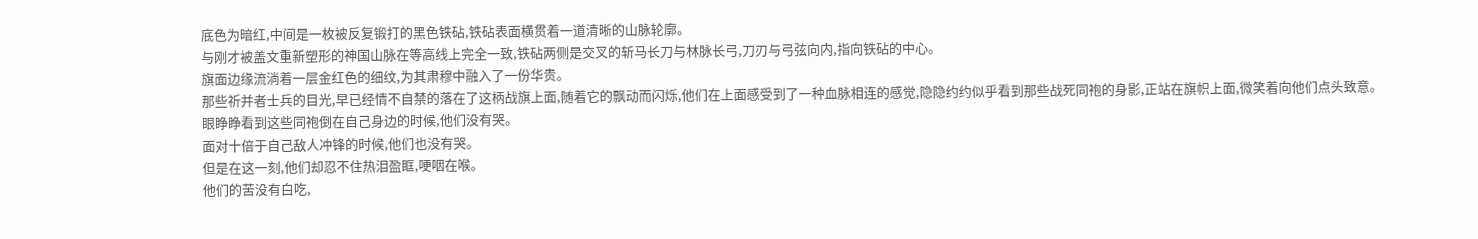底色为暗红,中间是一枚被反复锻打的黑色铁砧,铁砧表面横贯着一道清晰的山脉轮廓。
与刚才被盖文重新塑形的神国山脉在等高线上完全一致,铁砧两侧是交叉的斩马长刀与林脉长弓,刀刃与弓弦向内,指向铁砧的中心。
旗面边缘流淌着一层金红色的细纹,为其肃穆中融入了一份华贵。
那些祈并者士兵的目光,早已经情不自禁的落在了这柄战旗上面,随着它的飘动而闪烁,他们在上面感受到了一种血脉相连的感觉,隐隐约约似乎看到那些战死同袍的身影,正站在旗帜上面,微笑着向他们点头致意。
眼睁睁看到这些同袍倒在自己身边的时候,他们没有哭。
面对十倍于自己敌人冲锋的时候,他们也没有哭。
但是在这一刻,他们却忍不住热泪盈眶,哽咽在喉。
他们的苦没有白吃,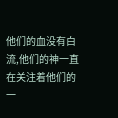他们的血没有白流,他们的神一直在关注着他们的一